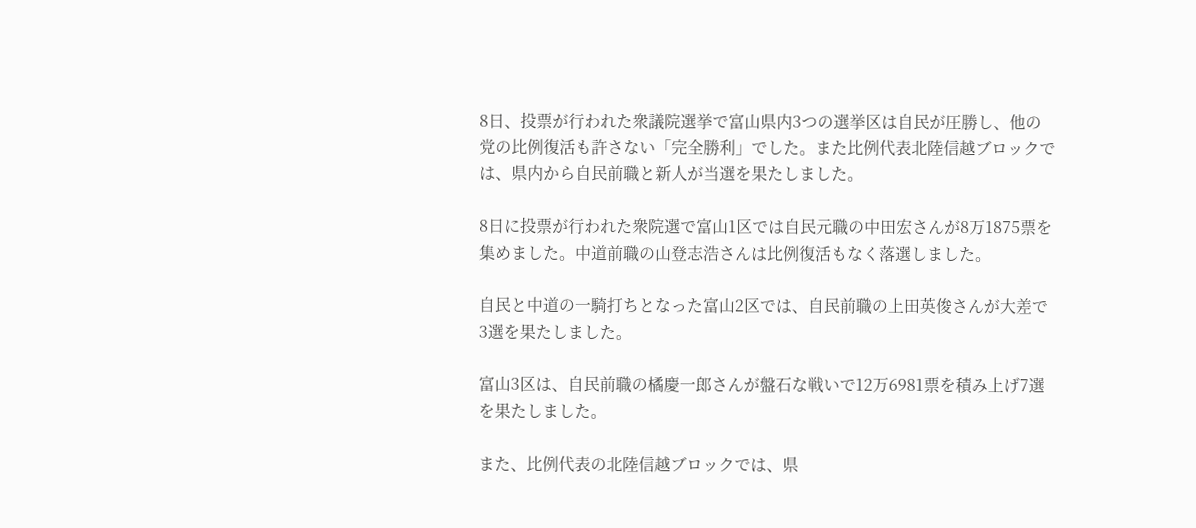8日、投票が行われた衆議院選挙で富山県内3つの選挙区は自民が圧勝し、他の党の比例復活も許さない「完全勝利」でした。また比例代表北陸信越ブロックでは、県内から自民前職と新人が当選を果たしました。

8日に投票が行われた衆院選で富山1区では自民元職の中田宏さんが8万1875票を集めました。中道前職の山登志浩さんは比例復活もなく落選しました。

自民と中道の一騎打ちとなった富山2区では、自民前職の上田英俊さんが大差で3選を果たしました。

富山3区は、自民前職の橘慶一郎さんが盤石な戦いで12万6981票を積み上げ7選を果たしました。

また、比例代表の北陸信越ブロックでは、県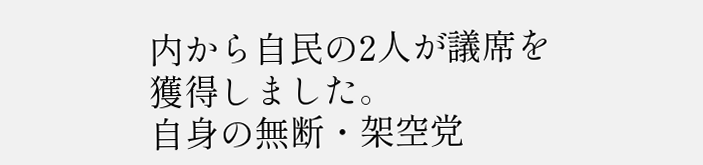内から自民の2人が議席を獲得しました。
自身の無断・架空党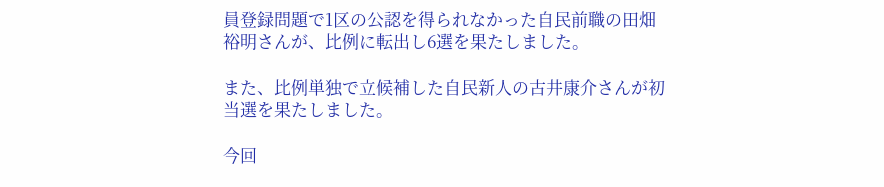員登録問題で1区の公認を得られなかった自民前職の田畑裕明さんが、比例に転出し6選を果たしました。

また、比例単独で立候補した自民新人の古井康介さんが初当選を果たしました。

今回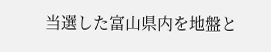当選した富山県内を地盤と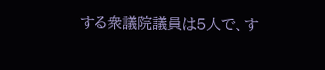する衆議院議員は5人で、す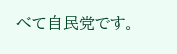べて自民党です。